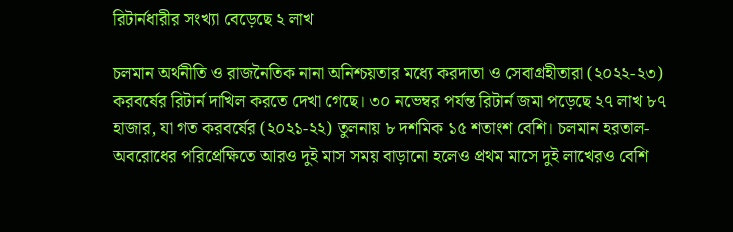রিটার্নধারীর সংখ্যা বেড়েছে ২ লাখ

চলমান অর্থনীতি ও রাজনৈতিক নানা অনিশ্চয়তার মধ্যে করদাতা ও সেবাগ্রহীতারা (২০২২-২৩) করবর্ষের রিটার্ন দাখিল করতে দেখা গেছে। ৩০ নভেম্বর পর্যন্ত রিটার্ন জমা পড়েছে ২৭ লাখ ৮৭ হাজার, যা গত করবর্ষের (২০২১-২২) তুলনায় ৮ দশমিক ১৫ শতাংশ বেশি। চলমান হরতাল-অবরোধের পরিপ্রেক্ষিতে আরও দুই মাস সময় বাড়ানো হলেও প্রথম মাসে দুই লাখেরও বেশি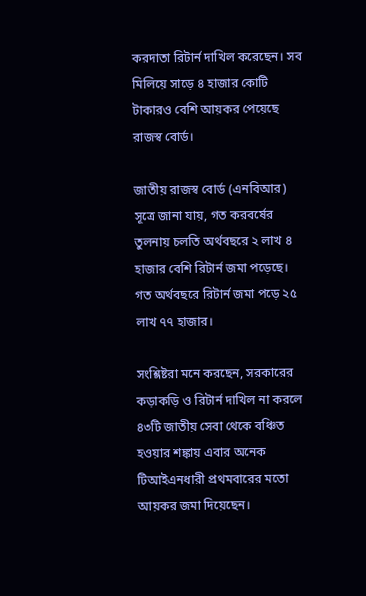করদাতা রিটার্ন দাখিল করেছেন। সব মিলিয়ে সাড়ে ৪ হাজার কোটি টাকারও বেশি আয়কর পেয়েছে রাজস্ব বোর্ড।

জাতীয় রাজস্ব বোর্ড (এনবিআর) সূত্রে জানা যায়, গত করবর্ষের তুলনায় চলতি অর্থবছরে ২ লাখ ৪ হাজার বেশি রিটার্ন জমা পড়েছে। গত অর্থবছরে রিটার্ন জমা পড়ে ২৫ লাখ ৭৭ হাজার।

সংশ্লিষ্টরা মনে করছেন, সরকারের কড়াকড়ি ও রিটার্ন দাখিল না করলে ৪৩টি জাতীয় সেবা থেকে বঞ্চিত হওয়ার শঙ্কায় এবার অনেক টিআইএনধারী প্রথমবারের মতো আয়কর জমা দিয়েছেন।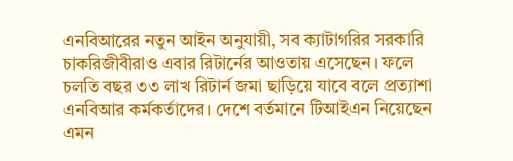এনবিআরের নতুন আইন অনুযায়ী, সব ক্যাটাগরির সরকারি চাকরিজীবীরাও এবার রিটার্নের আওতায় এসেছেন। ফলে চলতি বছর ৩৩ লাখ রিটার্ন জমা ছাড়িয়ে যাবে বলে প্রত্যাশা এনবিআর কর্মকর্তাদের। দেশে বর্তমানে টিআইএন নিয়েছেন এমন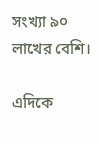সংখ্যা ৯০ লাখের বেশি।

এদিকে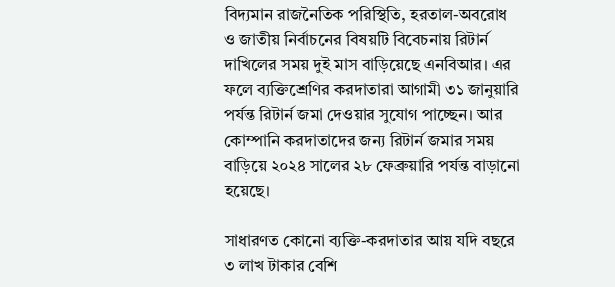বিদ্যমান রাজনৈতিক পরিস্থিতি, হরতাল-অবরোধ ও জাতীয় নির্বাচনের বিষয়টি বিবেচনায় রিটার্ন দাখিলের সময় দুই মাস বাড়িয়েছে এনবিআর। এর ফলে ব্যক্তিশ্রেণির করদাতারা আগামী ৩১ জানুয়ারি পর্যন্ত রিটার্ন জমা দেওয়ার সুযোগ পাচ্ছেন। আর কোম্পানি করদাতাদের জন্য রিটার্ন জমার সময় বাড়িয়ে ২০২৪ সালের ২৮ ফেব্রুয়ারি পর্যন্ত বাড়ানো হয়েছে।

সাধারণত কোনো ব্যক্তি-করদাতার আয় যদি বছরে ৩ লাখ টাকার বেশি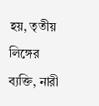হয়, তৃতীয় লিঙ্গের ব্যক্তি, নারী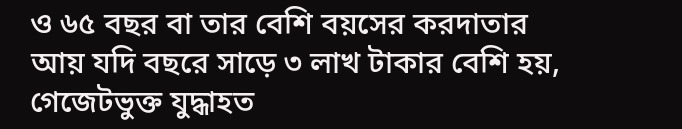ও ৬৫ বছর বা তার বেশি বয়সের করদাতার আয় যদি বছরে সাড়ে ৩ লাখ টাকার বেশি হয়, গেজেটভুক্ত যুদ্ধাহত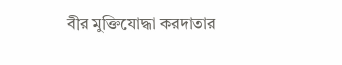বীর মুক্তিযোদ্ধা করদাতার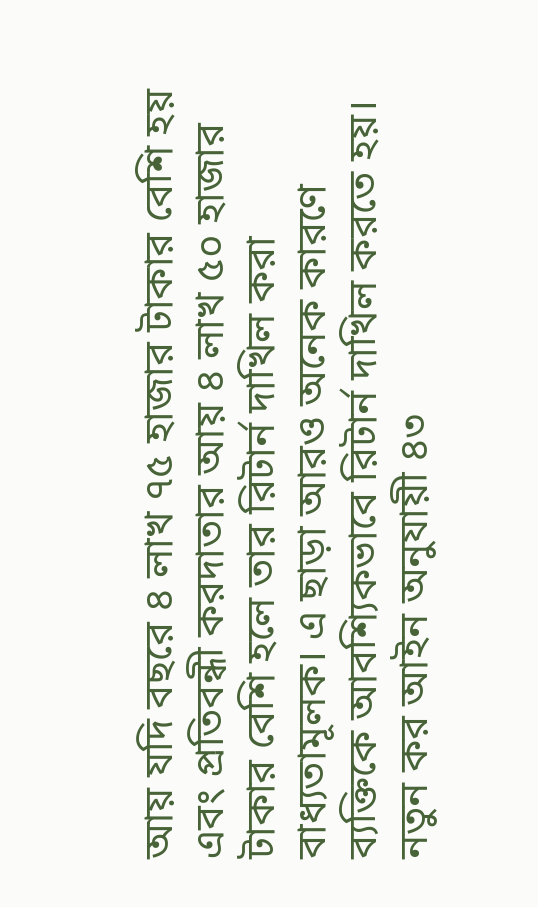আয় যদি বছরে ৪ লাখ ৭৫ হাজার টাকার বেশি হয় এবং প্রতিবন্ধী করদাতার আয় ৪ লাখ ৫০ হাজার টাকার বেশি হলে তার রিটার্ন দাখিল করা বাধ্যতামূলক। এ ছাড়া আরও অনেক কারণে ব্যক্তিকে আবশ্যিকভাবে রিটার্ন দাখিল করতে হয়। নতুন কর আইন অনুযায়ী ৪৩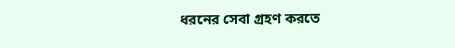ধরনের সেবা গ্রহণ করতে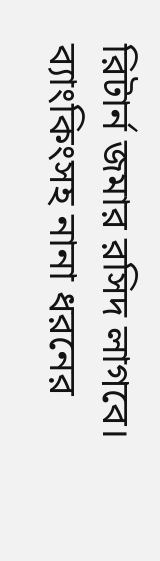রিটার্ন জমার রসিদ লাগবে। ব্যাংকিংসহ নানা ধরনের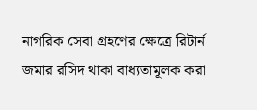নাগরিক সেবা গ্রহণের ক্ষেত্রে রিটার্ন জমার রসিদ থাকা বাধ্যতামূলক করা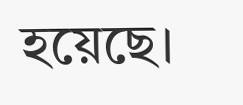হয়েছে।